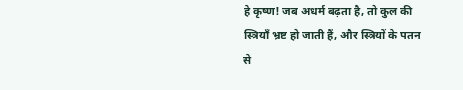हे कृष्ण! जब अधर्म बढ़ता है, तो कुल की स्त्रियाँ भ्रष्ट हो जाती हैं, और स्त्रियों के पतन से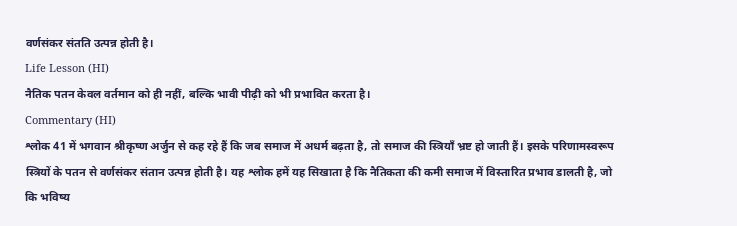वर्णसंकर संतति उत्पन्न होती है।
Life Lesson (HI)
नैतिक पतन केवल वर्तमान को ही नहीं, बल्कि भावी पीढ़ी को भी प्रभावित करता है।
Commentary (HI)
श्लोक 41 में भगवान श्रीकृष्ण अर्जुन से कह रहे हैं कि जब समाज में अधर्म बढ़ता है, तो समाज की स्त्रियाँ भ्रष्ट हो जाती हैं। इसके परिणामस्वरूप स्त्रियों के पतन से वर्णसंकर संतान उत्पन्न होती है। यह श्लोक हमें यह सिखाता है कि नैतिकता की कमी समाज में विस्तारित प्रभाव डालती है, जो कि भविष्य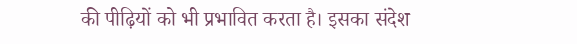की पीढ़ियों को भी प्रभावित करता है। इसका संदेश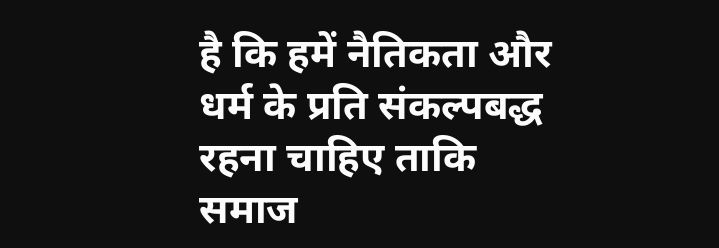है कि हमें नैतिकता और धर्म के प्रति संकल्पबद्ध रहना चाहिए ताकि समाज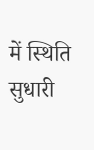में स्थिति सुधारी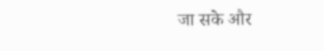जा सके और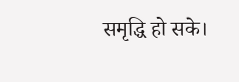समृद्धि हो सके।